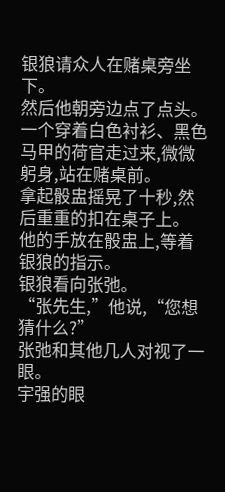银狼请众人在赌桌旁坐下。
然后他朝旁边点了点头。
一个穿着白色衬衫、黑色马甲的荷官走过来,微微躬身,站在赌桌前。
拿起骰盅摇晃了十秒,然后重重的扣在桌子上。
他的手放在骰盅上,等着银狼的指示。
银狼看向张弛。
“张先生,”他说,“您想猜什么?”
张弛和其他几人对视了一眼。
宇强的眼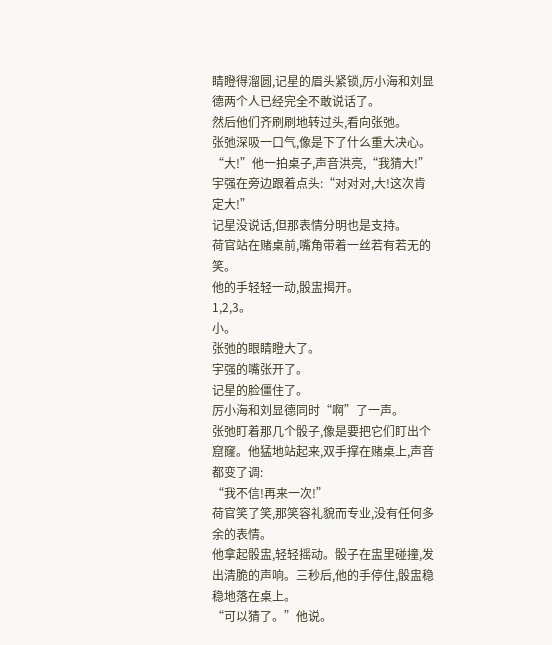睛瞪得溜圆,记星的眉头紧锁,厉小海和刘显德两个人已经完全不敢说话了。
然后他们齐刷刷地转过头,看向张弛。
张弛深吸一口气,像是下了什么重大决心。
“大!”他一拍桌子,声音洪亮,“我猜大!”
宇强在旁边跟着点头:“对对对,大!这次肯定大!”
记星没说话,但那表情分明也是支持。
荷官站在赌桌前,嘴角带着一丝若有若无的笑。
他的手轻轻一动,骰盅揭开。
1,2,3。
小。
张弛的眼睛瞪大了。
宇强的嘴张开了。
记星的脸僵住了。
厉小海和刘显德同时“啊”了一声。
张弛盯着那几个骰子,像是要把它们盯出个窟窿。他猛地站起来,双手撑在赌桌上,声音都变了调:
“我不信!再来一次!”
荷官笑了笑,那笑容礼貌而专业,没有任何多余的表情。
他拿起骰盅,轻轻摇动。骰子在盅里碰撞,发出清脆的声响。三秒后,他的手停住,骰盅稳稳地落在桌上。
“可以猜了。”他说。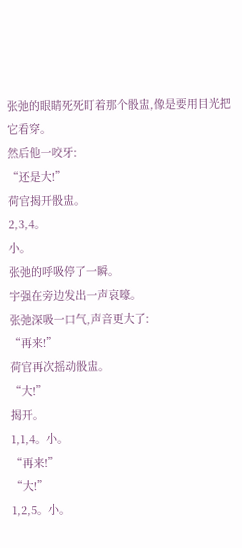张弛的眼睛死死盯着那个骰盅,像是要用目光把它看穿。
然后他一咬牙:
“还是大!”
荷官揭开骰盅。
2,3,4。
小。
张弛的呼吸停了一瞬。
宇强在旁边发出一声哀嚎。
张弛深吸一口气,声音更大了:
“再来!”
荷官再次摇动骰盅。
“大!”
揭开。
1,1,4。小。
“再来!”
“大!”
1,2,5。小。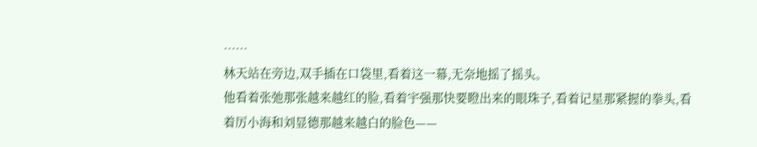……
林天站在旁边,双手插在口袋里,看着这一幕,无奈地摇了摇头。
他看着张弛那张越来越红的脸,看着宇强那快要瞪出来的眼珠子,看着记星那紧握的拳头,看着厉小海和刘显德那越来越白的脸色——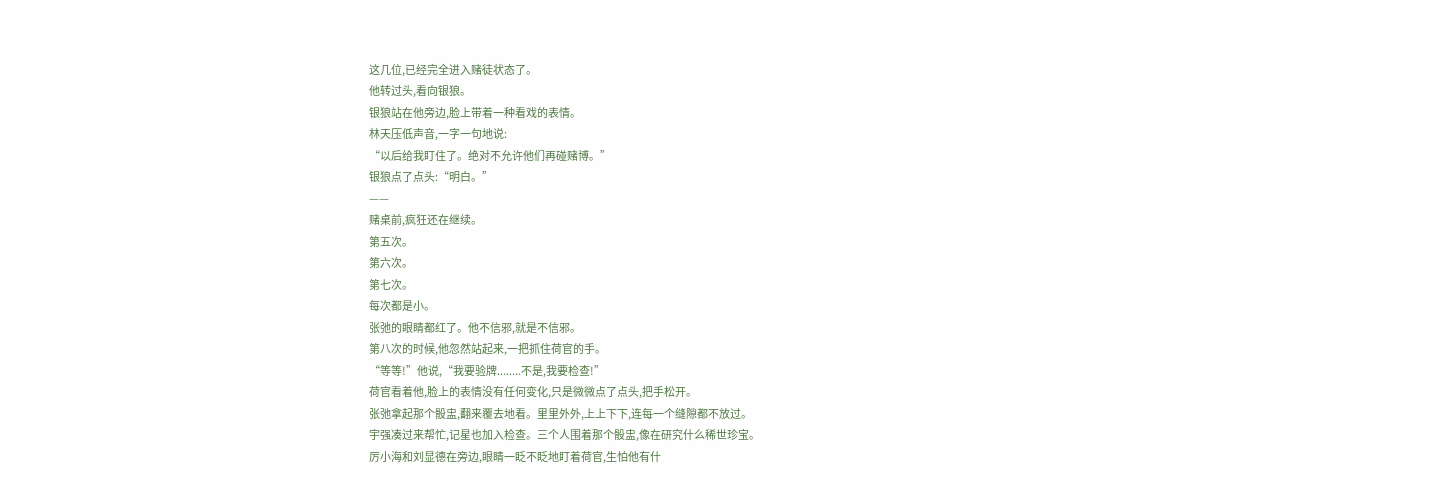这几位,已经完全进入赌徒状态了。
他转过头,看向银狼。
银狼站在他旁边,脸上带着一种看戏的表情。
林天压低声音,一字一句地说:
“以后给我盯住了。绝对不允许他们再碰赌博。”
银狼点了点头:“明白。”
——
赌桌前,疯狂还在继续。
第五次。
第六次。
第七次。
每次都是小。
张弛的眼睛都红了。他不信邪,就是不信邪。
第八次的时候,他忽然站起来,一把抓住荷官的手。
“等等!”他说,“我要验牌........不是,我要检查!”
荷官看着他,脸上的表情没有任何变化,只是微微点了点头,把手松开。
张弛拿起那个骰盅,翻来覆去地看。里里外外,上上下下,连每一个缝隙都不放过。
宇强凑过来帮忙,记星也加入检查。三个人围着那个骰盅,像在研究什么稀世珍宝。
厉小海和刘显德在旁边,眼睛一眨不眨地盯着荷官,生怕他有什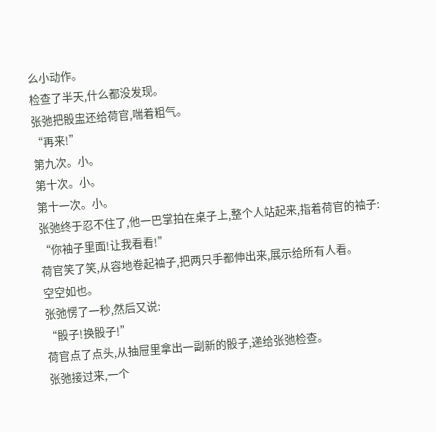么小动作。
检查了半天,什么都没发现。
张弛把骰盅还给荷官,喘着粗气。
“再来!”
第九次。小。
第十次。小。
第十一次。小。
张弛终于忍不住了,他一巴掌拍在桌子上,整个人站起来,指着荷官的袖子:
“你袖子里面!让我看看!”
荷官笑了笑,从容地卷起袖子,把两只手都伸出来,展示给所有人看。
空空如也。
张弛愣了一秒,然后又说:
“骰子!换骰子!”
荷官点了点头,从抽屉里拿出一副新的骰子,递给张弛检查。
张弛接过来,一个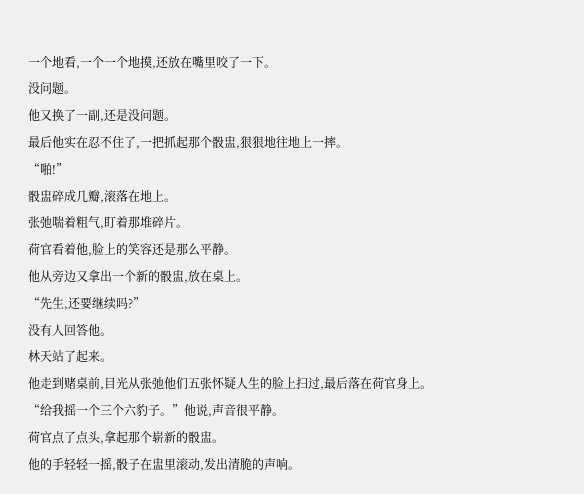一个地看,一个一个地摸,还放在嘴里咬了一下。
没问题。
他又换了一副,还是没问题。
最后他实在忍不住了,一把抓起那个骰盅,狠狠地往地上一摔。
“啪!”
骰盅碎成几瓣,滚落在地上。
张弛喘着粗气,盯着那堆碎片。
荷官看着他,脸上的笑容还是那么平静。
他从旁边又拿出一个新的骰盅,放在桌上。
“先生,还要继续吗?”
没有人回答他。
林天站了起来。
他走到赌桌前,目光从张弛他们五张怀疑人生的脸上扫过,最后落在荷官身上。
“给我摇一个三个六豹子。”他说,声音很平静。
荷官点了点头,拿起那个崭新的骰盅。
他的手轻轻一摇,骰子在盅里滚动,发出清脆的声响。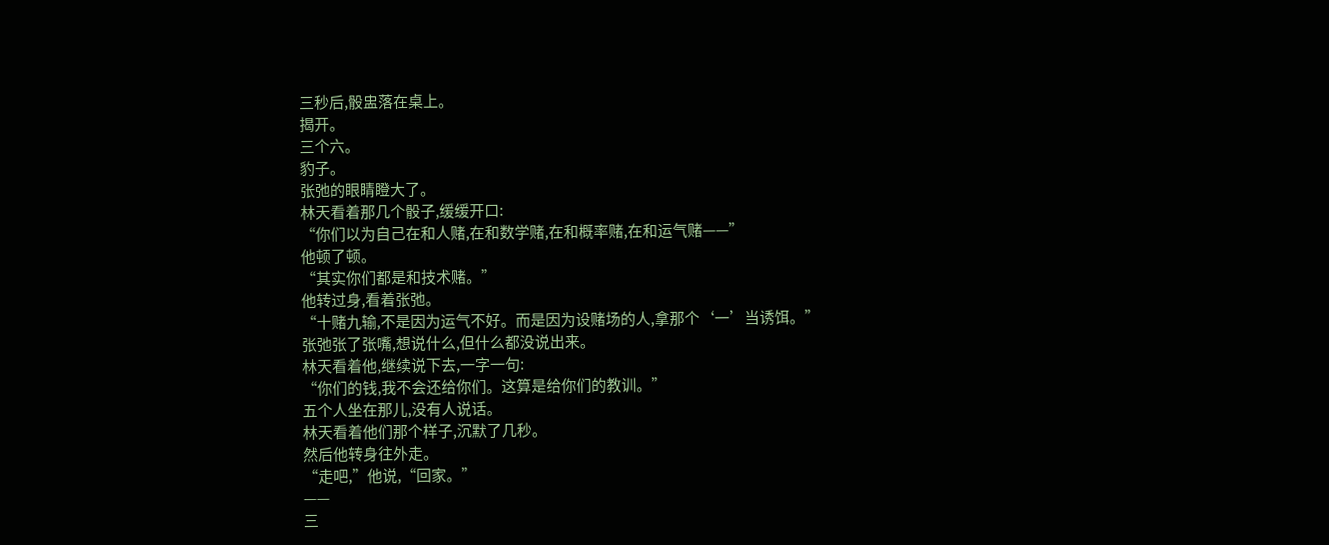三秒后,骰盅落在桌上。
揭开。
三个六。
豹子。
张弛的眼睛瞪大了。
林天看着那几个骰子,缓缓开口:
“你们以为自己在和人赌,在和数学赌,在和概率赌,在和运气赌——”
他顿了顿。
“其实你们都是和技术赌。”
他转过身,看着张弛。
“十赌九输,不是因为运气不好。而是因为设赌场的人,拿那个‘一’当诱饵。”
张弛张了张嘴,想说什么,但什么都没说出来。
林天看着他,继续说下去,一字一句:
“你们的钱,我不会还给你们。这算是给你们的教训。”
五个人坐在那儿,没有人说话。
林天看着他们那个样子,沉默了几秒。
然后他转身往外走。
“走吧,”他说,“回家。”
——
三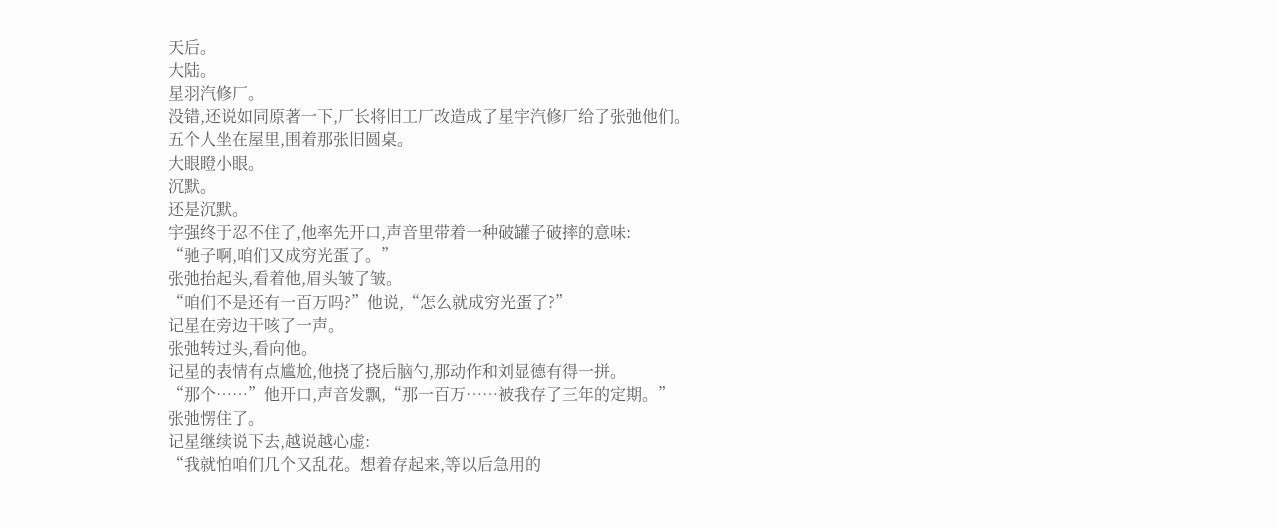天后。
大陆。
星羽汽修厂。
没错,还说如同原著一下,厂长将旧工厂改造成了星宇汽修厂给了张弛他们。
五个人坐在屋里,围着那张旧圆桌。
大眼瞪小眼。
沉默。
还是沉默。
宇强终于忍不住了,他率先开口,声音里带着一种破罐子破摔的意味:
“驰子啊,咱们又成穷光蛋了。”
张弛抬起头,看着他,眉头皱了皱。
“咱们不是还有一百万吗?”他说,“怎么就成穷光蛋了?”
记星在旁边干咳了一声。
张弛转过头,看向他。
记星的表情有点尴尬,他挠了挠后脑勺,那动作和刘显德有得一拼。
“那个……”他开口,声音发飘,“那一百万……被我存了三年的定期。”
张弛愣住了。
记星继续说下去,越说越心虚:
“我就怕咱们几个又乱花。想着存起来,等以后急用的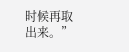时候再取出来。”